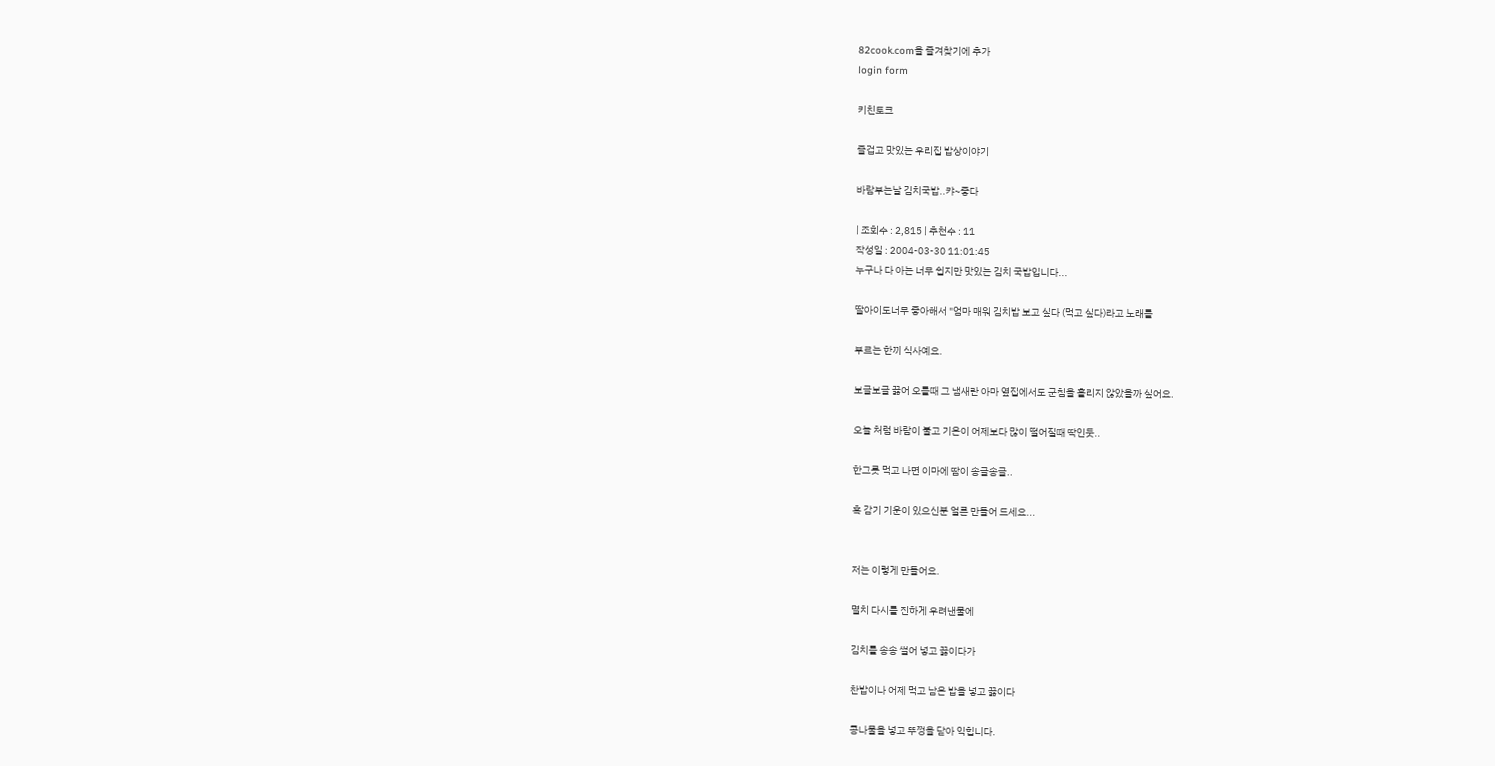82cook.com을 즐겨찾기에 추가
login form

키친토크

즐겁고 맛있는 우리집 밥상이야기

바람부는날 김치국밥..캬~좋다

| 조회수 : 2,815 | 추천수 : 11
작성일 : 2004-03-30 11:01:45
누구나 다 아는 너무 쉽지만 맛있는 김치 국밥입니다...

딸아이도너무 좋아해서 "엄마 매워 김치밥 보고 싶다 (먹고 싶다)라고 노래를

부르는 한끼 식사예요.

보글보글 끓어 오를때 그 냄새란 아마 옆집에서도 군침을 흘리지 않았을까 싶어요.

오늘 처럼 바람이 불고 기온이 어제보다 많이 떨어질때 딱인듯..

한그릇 먹고 나면 이마에 땀이 송글송글..

혹 감기 기운이 있으신분 얼른 만들어 드세요...


저는 이렇게 만들어요.

멸치 다시를 진하게 우려낸물에

김치를 송송 썰어 넣고 끓이다가

찬밥이나 어제 먹고 남은 밥을 넣고 끓이다

콩나물을 넣고 뚜껑을 닫아 익힙니다.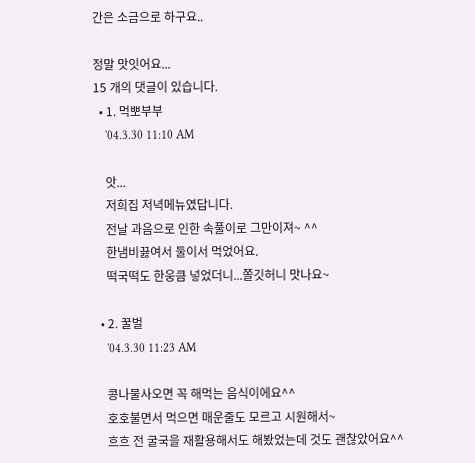간은 소금으로 하구요..

정말 맛잇어요...
15 개의 댓글이 있습니다.
  • 1. 먹뽀부부
    '04.3.30 11:10 AM

    앗...
    저희집 저녁메뉴였답니다.
    전날 과음으로 인한 속풀이로 그만이져~ ^^
    한냄비끓여서 둘이서 먹었어요.
    떡국떡도 한웅큼 넣었더니...쫄깃허니 맛나요~

  • 2. 꿀벌
    '04.3.30 11:23 AM

    콩나물사오면 꼭 해먹는 음식이에요^^
    호호불면서 먹으면 매운줄도 모르고 시원해서~
    흐흐 전 굴국을 재활용해서도 해봤었는데 것도 괜찮았어요^^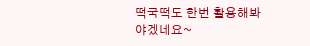떡국떡도 한번 활용해봐야겠네요~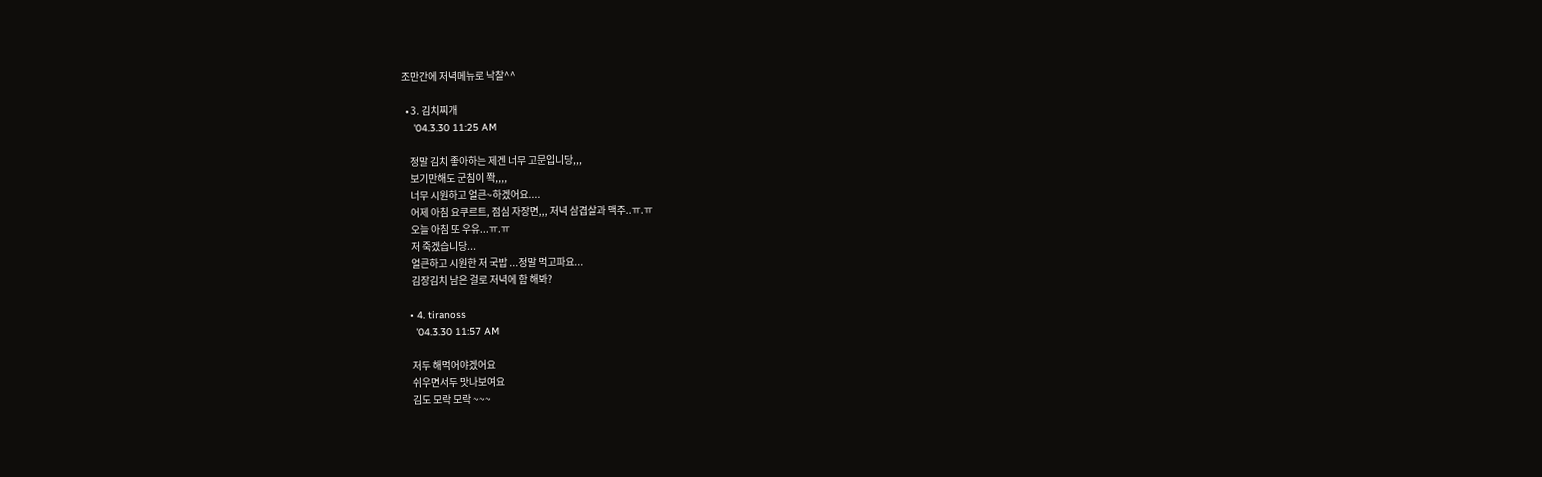조만간에 저녁메뉴로 낙찰^^

  • 3. 김치찌개
    '04.3.30 11:25 AM

    정말 김치 좋아하는 제겐 너무 고문입니당,,,
    보기만해도 군침이 쫙,,,,
    너무 시원하고 얼큰~하겠어요....
    어제 아침 요쿠르트, 점심 자장면,,, 저녁 삼겹살과 맥주..ㅠ.ㅠ
    오늘 아침 또 우유...ㅠ.ㅠ
    저 죽겠습니당...
    얼큰하고 시원한 저 국밥 ...정말 먹고파요...
    김장김치 남은 걸로 저녁에 함 해봐?

  • 4. tiranoss
    '04.3.30 11:57 AM

    저두 해먹어야겠어요
    쉬우면서두 맛나보여요
    김도 모락 모락 ~~~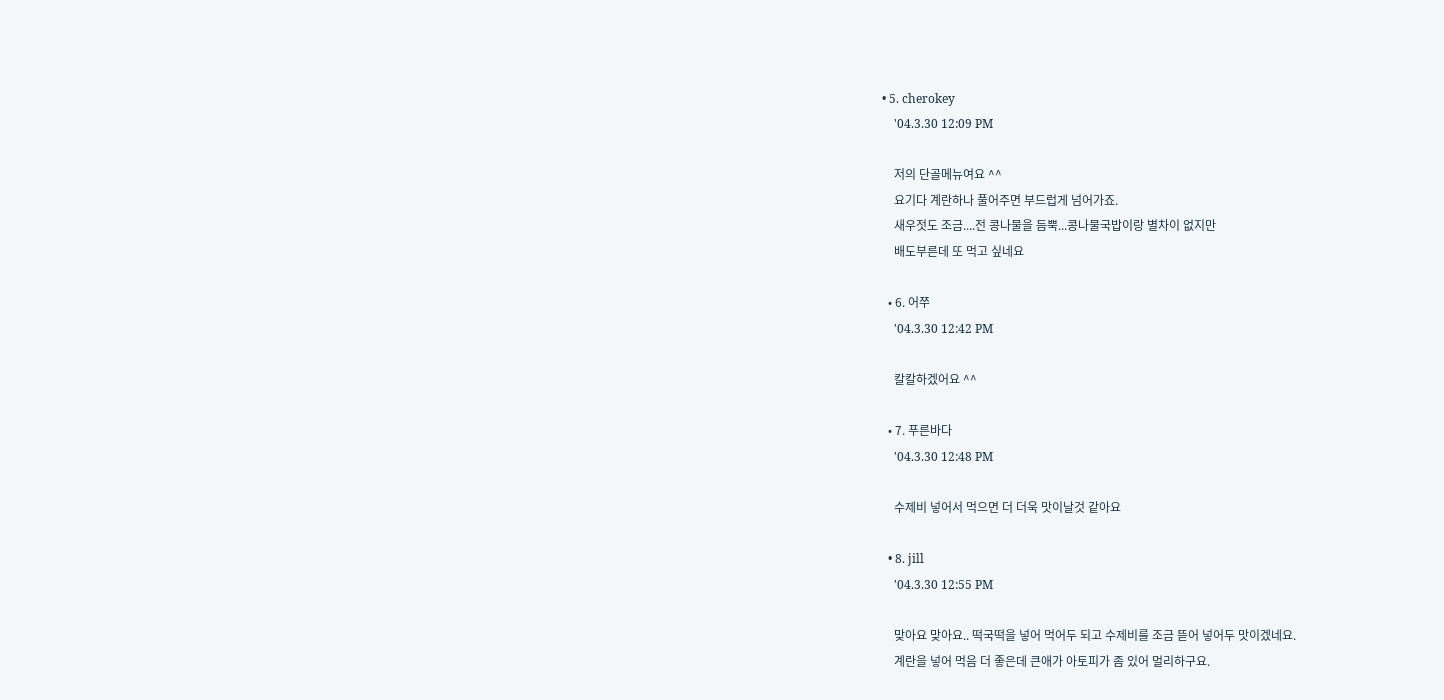• 5. cherokey
    '04.3.30 12:09 PM

    저의 단골메뉴여요 ^^
    요기다 계란하나 풀어주면 부드럽게 넘어가죠.
    새우젓도 조금....전 콩나물을 듬뿍...콩나물국밥이랑 별차이 없지만
    배도부른데 또 먹고 싶네요

  • 6. 어쭈
    '04.3.30 12:42 PM

    칼칼하겠어요 ^^

  • 7. 푸른바다
    '04.3.30 12:48 PM

    수제비 넣어서 먹으면 더 더욱 맛이날것 같아요

  • 8. jill
    '04.3.30 12:55 PM

    맞아요 맞아요.. 떡국떡을 넣어 먹어두 되고 수제비를 조금 뜯어 넣어두 맛이겠네요.
    계란을 넣어 먹음 더 좋은데 큰애가 아토피가 좀 있어 멀리하구요.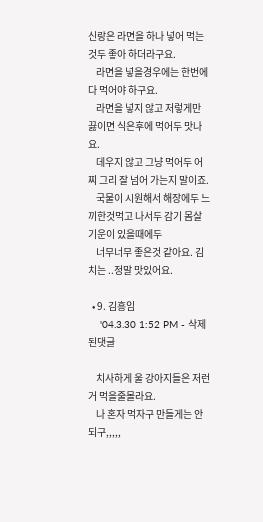신랑은 라면을 하나 넣어 먹는것두 좋아 하더라구요.
    라면을 넣을경우에는 한번에 다 먹어야 하구요.
    라면을 넣지 않고 저렇게만 끓이면 식은후에 먹어두 맛나요.
    데우지 않고 그냥 먹어두 어찌 그리 잘 넘어 가는지 말이죠.
    국물이 시원해서 해장에두 느끼한것먹고 나서두 감기 몸살 기운이 있을때에두
    너무너무 좋은것 같아요. 김치는 ..정말 맛있어요.

  • 9. 김흥임
    '04.3.30 1:52 PM - 삭제된댓글

    치사하게 울 강아지들은 저런거 먹을줄몰라요.
    나 혼자 먹자구 만들게는 안되구,,,,,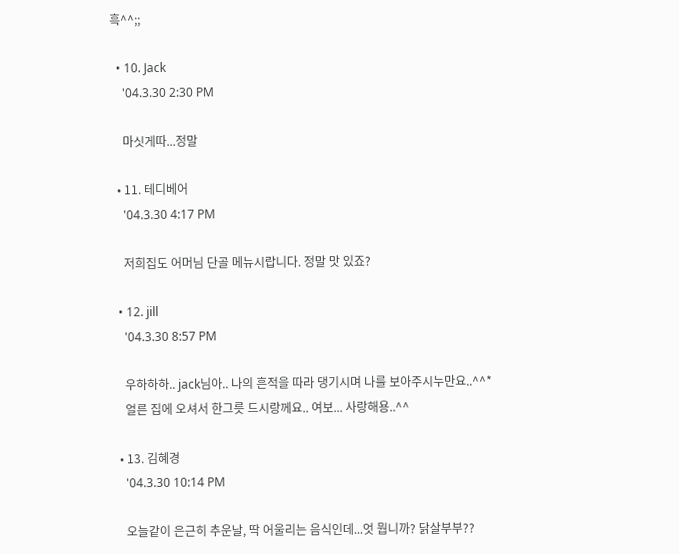흑^^;;

  • 10. Jack
    '04.3.30 2:30 PM

    마싯게따...정말

  • 11. 테디베어
    '04.3.30 4:17 PM

    저희집도 어머님 단골 메뉴시랍니다. 정말 맛 있죠?

  • 12. jill
    '04.3.30 8:57 PM

    우하하하.. jack님아.. 나의 흔적을 따라 댕기시며 나를 보아주시누만요..^^*
    얼른 집에 오셔서 한그릇 드시랑께요.. 여보... 사랑해용..^^

  • 13. 김혜경
    '04.3.30 10:14 PM

    오늘같이 은근히 추운날, 딱 어울리는 음식인데...엇 뭡니까? 닭살부부??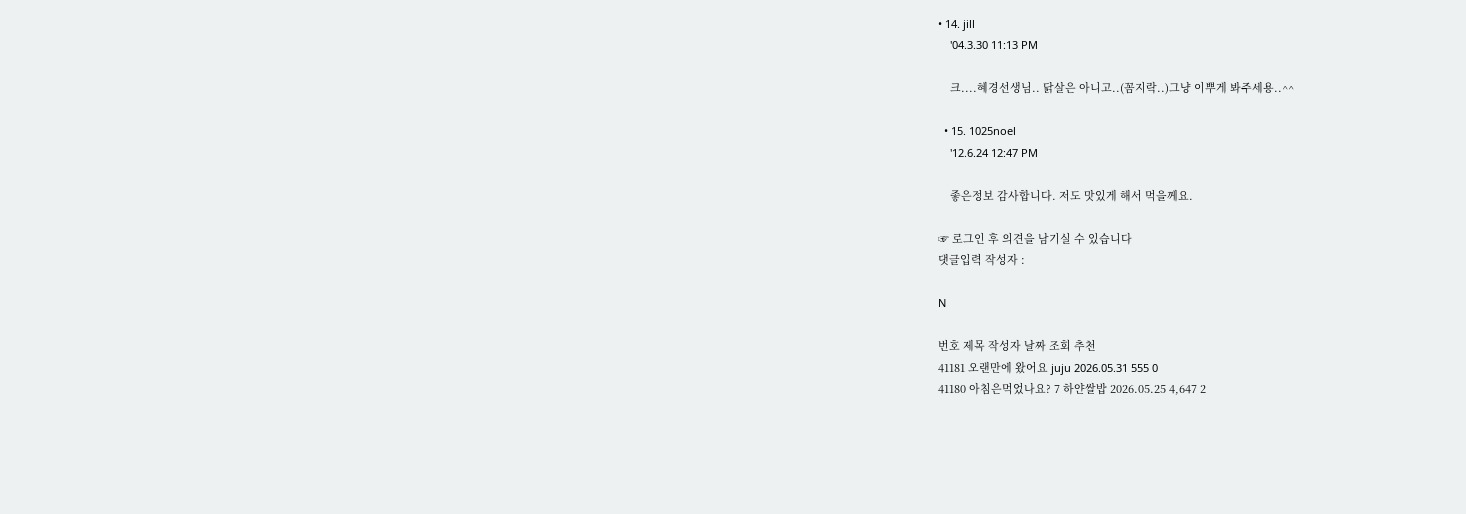• 14. jill
    '04.3.30 11:13 PM

    크....혜경선생님.. 닭살은 아니고..(꼼지락..)그냥 이뿌게 봐주세용..^^

  • 15. 1025noel
    '12.6.24 12:47 PM

    좋은정보 감사합니다. 저도 맛있게 해서 먹을께요.

☞ 로그인 후 의견을 남기실 수 있습니다
댓글입력 작성자 :

N

번호 제목 작성자 날짜 조회 추천
41181 오랜만에 왔어요 juju 2026.05.31 555 0
41180 아침은먹었나요? 7 하얀쌀밥 2026.05.25 4,647 2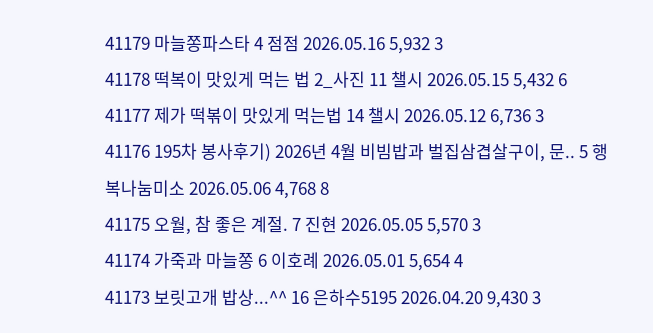41179 마늘쫑파스타 4 점점 2026.05.16 5,932 3
41178 떡복이 맛있게 먹는 법 2_사진 11 챌시 2026.05.15 5,432 6
41177 제가 떡볶이 맛있게 먹는법 14 챌시 2026.05.12 6,736 3
41176 195차 봉사후기) 2026년 4월 비빔밥과 벌집삼겹살구이, 문.. 5 행복나눔미소 2026.05.06 4,768 8
41175 오월, 참 좋은 계절. 7 진현 2026.05.05 5,570 3
41174 가죽과 마늘쫑 6 이호례 2026.05.01 5,654 4
41173 보릿고개 밥상...^^ 16 은하수5195 2026.04.20 9,430 3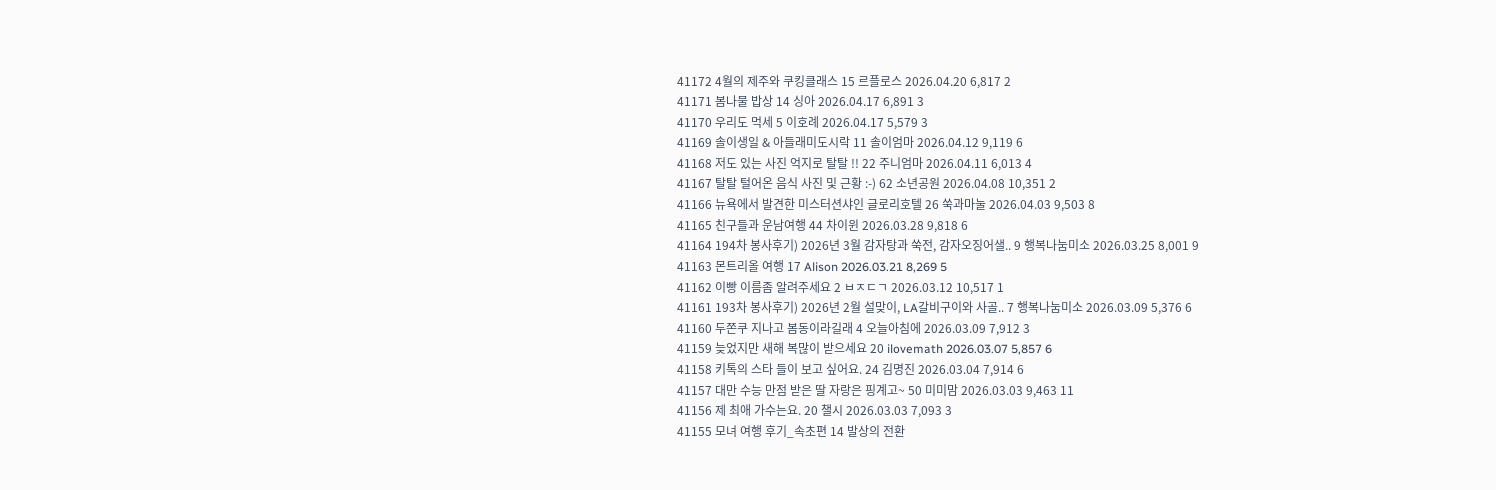41172 4월의 제주와 쿠킹클래스 15 르플로스 2026.04.20 6,817 2
41171 봄나물 밥상 14 싱아 2026.04.17 6,891 3
41170 우리도 먹세 5 이호례 2026.04.17 5,579 3
41169 솔이생일 & 아들래미도시락 11 솔이엄마 2026.04.12 9,119 6
41168 저도 있는 사진 억지로 탈탈 !! 22 주니엄마 2026.04.11 6,013 4
41167 탈탈 털어온 음식 사진 및 근황 :-) 62 소년공원 2026.04.08 10,351 2
41166 뉴욕에서 발견한 미스터션샤인 글로리호텔 26 쑥과마눌 2026.04.03 9,503 8
41165 친구들과 운남여행 44 차이윈 2026.03.28 9,818 6
41164 194차 봉사후기) 2026년 3월 감자탕과 쑥전, 감자오징어샐.. 9 행복나눔미소 2026.03.25 8,001 9
41163 몬트리올 여행 17 Alison 2026.03.21 8,269 5
41162 이빵 이름좀 알려주세요 2 ㅂㅈㄷㄱ 2026.03.12 10,517 1
41161 193차 봉사후기) 2026년 2월 설맞이, LA갈비구이와 사골.. 7 행복나눔미소 2026.03.09 5,376 6
41160 두쫀쿠 지나고 봄동이라길래 4 오늘아침에 2026.03.09 7,912 3
41159 늦었지만 새해 복많이 받으세요 20 ilovemath 2026.03.07 5,857 6
41158 키톡의 스타 들이 보고 싶어요. 24 김명진 2026.03.04 7,914 6
41157 대만 수능 만점 받은 딸 자랑은 핑계고~ 50 미미맘 2026.03.03 9,463 11
41156 제 최애 가수는요. 20 챌시 2026.03.03 7,093 3
41155 모녀 여행 후기_속초편 14 발상의 전환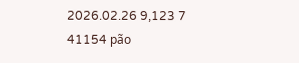2026.02.26 9,123 7
41154 pão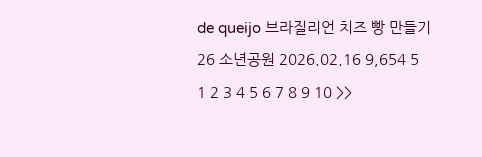de queijo 브라질리언 치즈 빵 만들기 26 소년공원 2026.02.16 9,654 5
1 2 3 4 5 6 7 8 9 10 >>